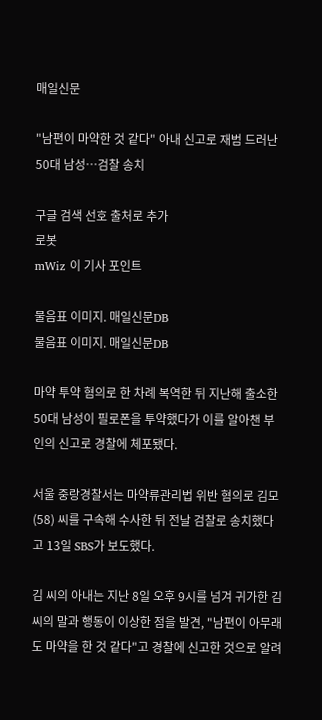매일신문

"남편이 마약한 것 같다" 아내 신고로 재범 드러난 50대 남성…검찰 송치

구글 검색 선호 출처로 추가
로봇
mWiz 이 기사 포인트

물음표 이미지. 매일신문DB
물음표 이미지. 매일신문DB

마약 투약 혐의로 한 차례 복역한 뒤 지난해 출소한 50대 남성이 필로폰을 투약했다가 이를 알아챈 부인의 신고로 경찰에 체포됐다.

서울 중랑경찰서는 마약류관리법 위반 혐의로 김모(58) 씨를 구속해 수사한 뒤 전날 검찰로 송치했다고 13일 SBS가 보도했다.

김 씨의 아내는 지난 8일 오후 9시를 넘겨 귀가한 김 씨의 말과 행동이 이상한 점을 발견, "남편이 아무래도 마약을 한 것 같다"고 경찰에 신고한 것으로 알려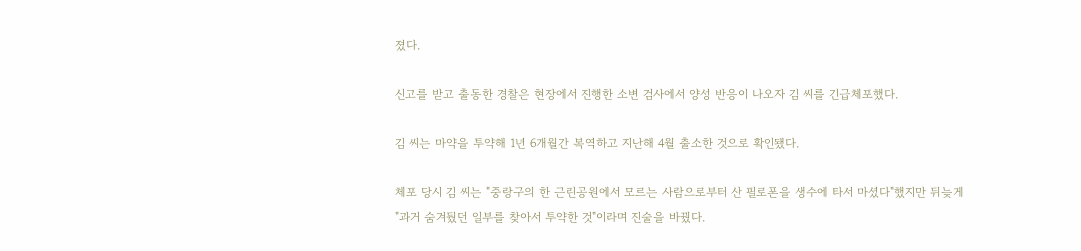졌다.

신고를 받고 출동한 경찰은 현장에서 진행한 소변 검사에서 양성 반응이 나오자 김 씨를 긴급체포했다.

김 씨는 마약을 투약해 1년 6개월간 복역하고 지난해 4월 출소한 것으로 확인됐다.

체포 당시 김 씨는 "중랑구의 한 근린공원에서 모르는 사람으로부터 산 필로폰을 생수에 타서 마셨다"했지만 뒤늦게 "과거 숨겨뒀던 일부를 찾아서 투약한 것"이라며 진술을 바꿨다.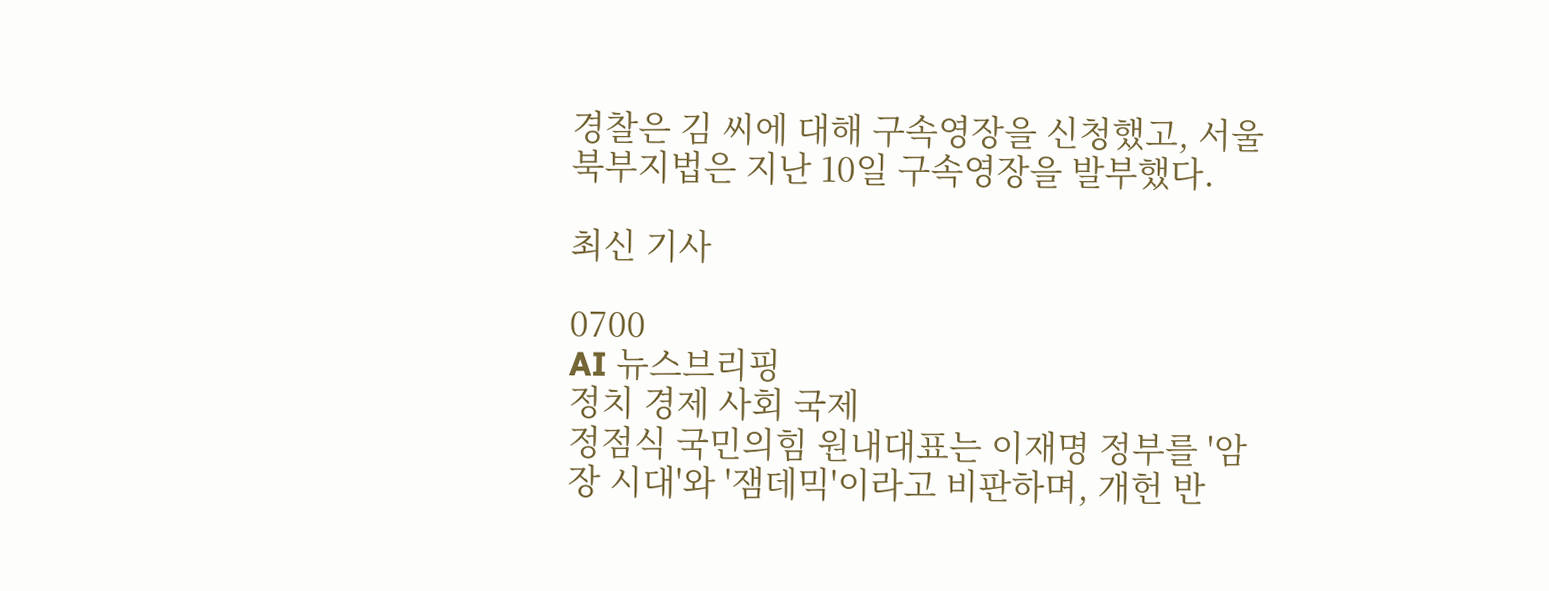경찰은 김 씨에 대해 구속영장을 신청했고, 서울북부지법은 지난 10일 구속영장을 발부했다.

최신 기사

0700
AI 뉴스브리핑
정치 경제 사회 국제
정점식 국민의힘 원내대표는 이재명 정부를 '암장 시대'와 '잼데믹'이라고 비판하며, 개헌 반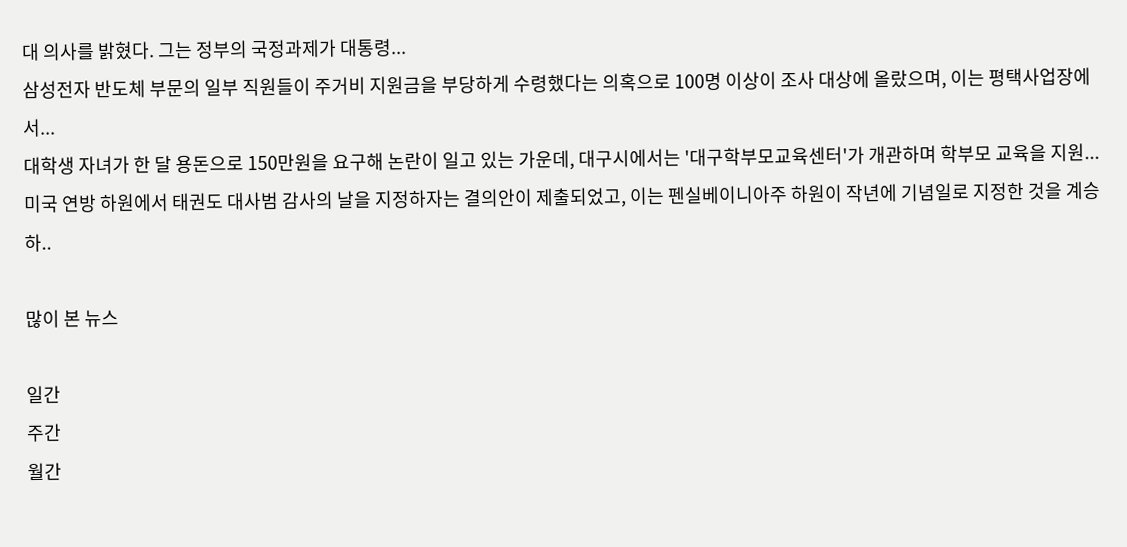대 의사를 밝혔다. 그는 정부의 국정과제가 대통령...
삼성전자 반도체 부문의 일부 직원들이 주거비 지원금을 부당하게 수령했다는 의혹으로 100명 이상이 조사 대상에 올랐으며, 이는 평택사업장에서...
대학생 자녀가 한 달 용돈으로 150만원을 요구해 논란이 일고 있는 가운데, 대구시에서는 '대구학부모교육센터'가 개관하며 학부모 교육을 지원...
미국 연방 하원에서 태권도 대사범 감사의 날을 지정하자는 결의안이 제출되었고, 이는 펜실베이니아주 하원이 작년에 기념일로 지정한 것을 계승하..

많이 본 뉴스

일간
주간
월간